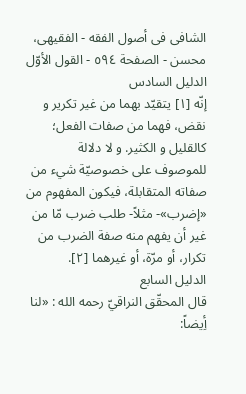الشافی فی أصول الفقه - الفقیهی، محسن - الصفحة ٥٩٤ - القول الأوّل
الدليل السادس
إنّه [١] يتقيّد بهما من غير تكرير و نقض، فهما من صفات الفعل؛ كالقليل و الكثير. و لا دلالة للموصوف على خصوصيّة شيء من صفاته المتقابلة، فيكون المفهوم من «إضرب»- مثلاً- طلب ضرب مّا من غير أن يفهم منه صفة الضرب من تكرار، أو مرّة، أو غيرهما [٢].
الدليل السابع
قال المحقّق النراقيّ رحمه الله : «لنا أِیضاً: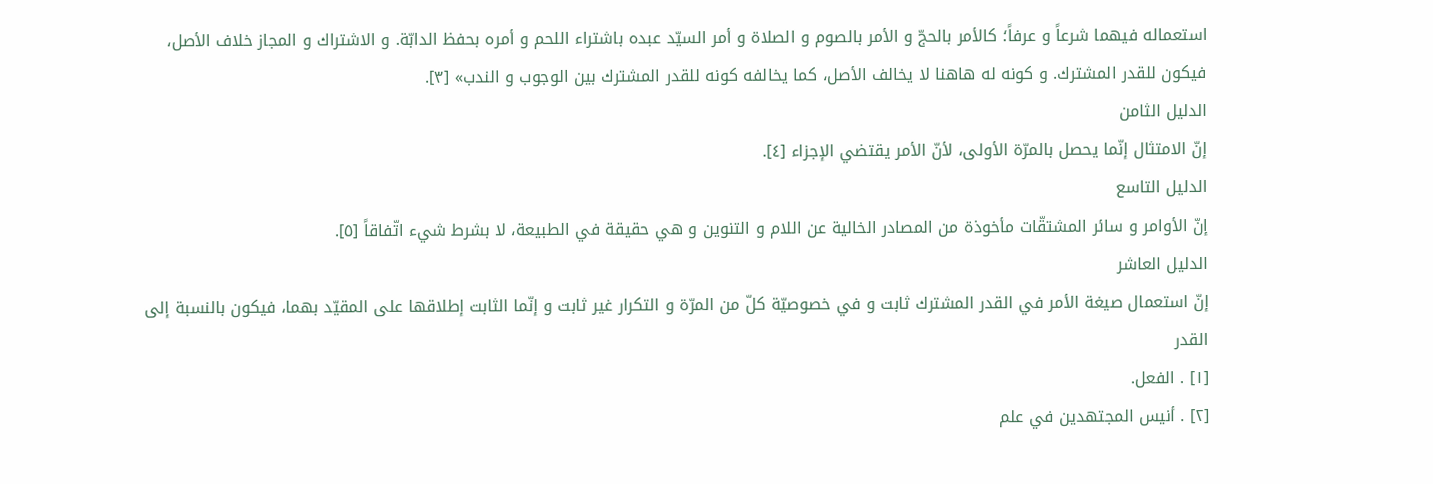استعماله فيهما شرعاً و عرفاً؛ كالأمر بالحجّ و الأمر بالصوم و الصلاة و أمر السيّد عبده باشتراء اللحم و أمره بحفظ الدابّة. و الاشتراك و المجاز خلاف الأصل، فيكون للقدر المشترك. و كونه له هاهنا لا يخالف الأصل، كما يخالفه كونه للقدر المشترك بين الوجوب و الندب» [٣].
الدليل الثامن
إنّ الامتثال إنّما يحصل بالمرّة الأولى، لأنّ الأمر يقتضي الإجزاء [٤].
الدليل التاسع
إنّ الأوامر و سائر المشتقّات مأخوذة من المصادر الخالية عن اللام و التنوين و هي حقيقة في الطبيعة، لا بشرط شيء اتّفاقاً [٥].
الدليل العاشر
إنّ استعمال صيغة الأمر في القدر المشترك ثابت و في خصوصيّة كلّ من المرّة و التكرار غير ثابت و إنّما الثابت إطلاقها على المقيّد بهما، فيكون بالنسبة إلى القدر
[١] . الفعل.
[٢] . أنيس المجتهدين في علم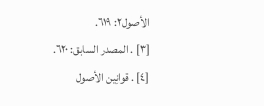الأصول٢: ٦١٩.
[٣] . المصدر السابق: ٦٢٠.
[٤] . قوانِین الأصول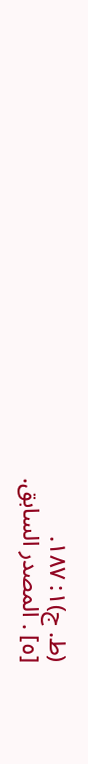(ط. ج)١: ١٨٧.
[٥] . المصدر السابق.